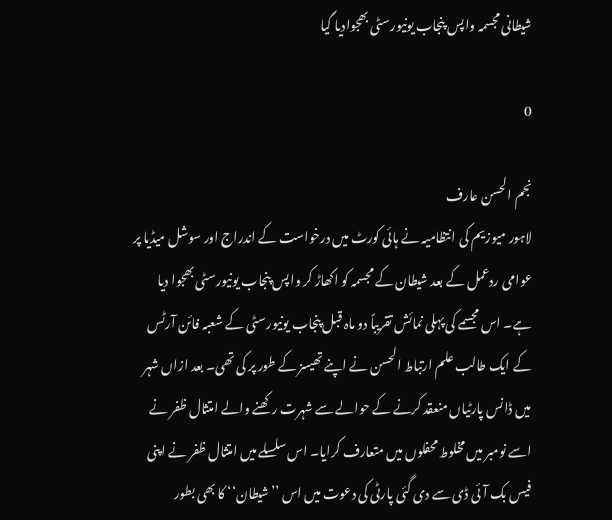شیطانی مجسمہ واپس پنجاب یونیورسٹی بھجوادیا گیا

0

نجم الحسن عارف
لاہور میوزیم کی انتظامیہ نے ہائی کورٹ میں درخواست کے اندراج اور سوشل میڈیا پر عوامی ردعمل کے بعد شیطان کے مجسمہ کو اکھاڑ کر واپس پنجاب یونیورسٹی بھجوا دیا ہے۔ اس مجسمے کی پہلی نمائش تقریباً دو ماہ قبل پنجاب یونیورسٹی کے شعبہ فائن آرٹس کے ایک طالب علم ارتباط الحسن نے اپنے تھیسز کے طور پر کی تھی۔ بعد ازاں شہر میں ڈانس پارٹیاں منعقد کرنے کے حوالے سے شہرت رکھنے والے امتثال ظفر نے اسے نومبر میں مخلوط محفلوں میں متعارف کرایا۔ اس سلسلے میں امتثال ظفر نے اپنی فیس بک آئی ڈی سے دی گئی پارٹی کی دعوت میں اس ’’شیطان‘‘ کا بھی بطور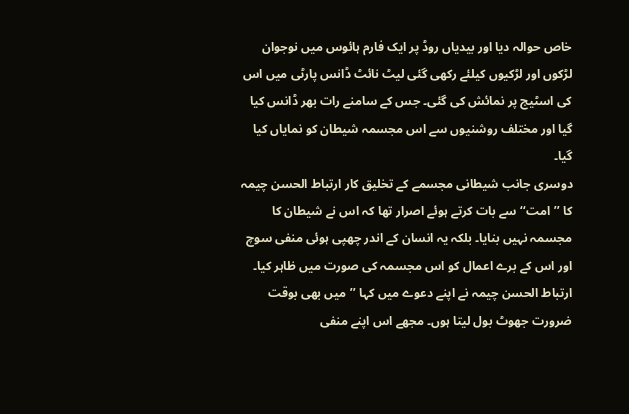خاص حوالہ دیا اور بیدیاں روڈ پر ایک فارم ہائوس میں نوجوان لڑکوں اور لڑکیوں کیلئے رکھی گئی لیٹ نائٹ ڈانس پارٹی میں اس کی اسٹیج پر نمائش کی گئی۔ جس کے سامنے رات بھر ڈانس کیا گیا اور مختلف روشنیوں سے اس مجسمہ شیطان کو نمایاں کیا گیا۔
دوسری جانب شیطانی مجسمے کے تخلیق کار ارتباط الحسن چیمہ کا ’’امت‘‘ سے بات کرتے ہوئے اصرار تھا کہ اس نے شیطان کا مجسمہ نہیں بنایا۔ بلکہ یہ انسان کے اندر چھپی ہوئی منفی سوچ اور اس کے برے اعمال کو اس مجسمہ کی صورت میں ظاہر کیا۔ ارتباط الحسن چیمہ نے اپنے دعوے میں کہا ’’میں بھی بوقت ضرورت جھوٹ بول لیتا ہوں۔ مجھے اس اپنے منفی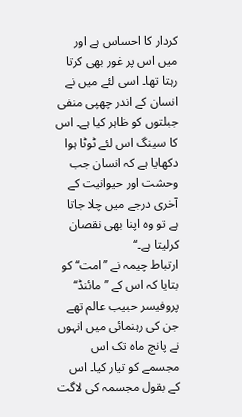کردار کا احساس ہے اور میں اس پر غور بھی کرتا رہتا تھا۔ اسی لئے میں نے انسان کے اندر چھپی منفی جبلتوں کو ظاہر کیا ہے۔ اس کا سینگ اس لئے ٹوٹا ہوا دکھایا ہے کہ انسان جب وحشت اور حیوانیت کے آخری درجے میں چلا جاتا ہے تو وہ اپنا بھی نقصان کرلیتا ہے۔‘‘
ارتباط چیمہ نے ’’امت‘‘ کو بتایا کہ اس کے ’’مائنڈ‘‘ پروفیسر حبیب عالم تھے جن کی رہنمائی میں انہوں نے پانچ ماہ تک اس مجسمے کو تیار کیا۔ اس کے بقول مجسمہ کی لاگت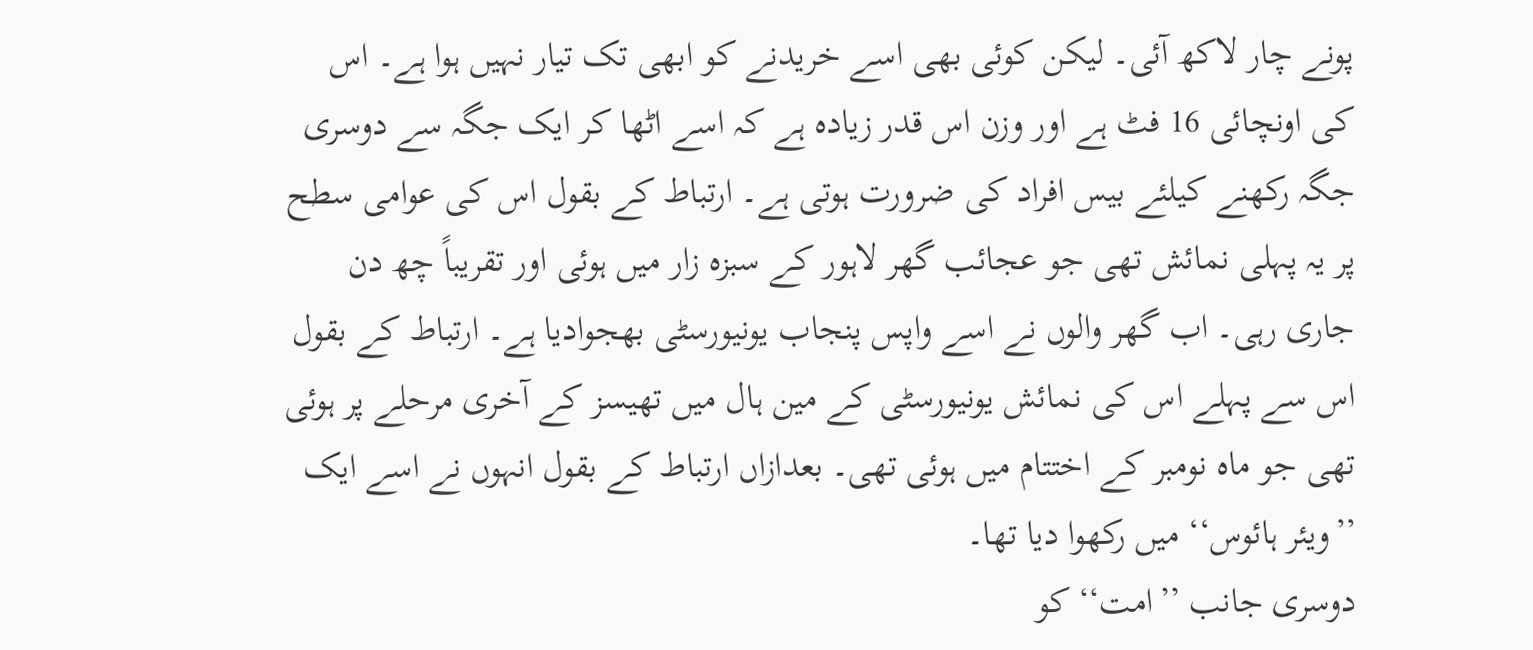پونے چار لاکھ آئی۔ لیکن کوئی بھی اسے خریدنے کو ابھی تک تیار نہیں ہوا ہے۔ اس کی اونچائی 16 فٹ ہے اور وزن اس قدر زیادہ ہے کہ اسے اٹھا کر ایک جگہ سے دوسری جگہ رکھنے کیلئے بیس افراد کی ضرورت ہوتی ہے۔ ارتباط کے بقول اس کی عوامی سطح پر یہ پہلی نمائش تھی جو عجائب گھر لاہور کے سبزہ زار میں ہوئی اور تقریباً چھ دن جاری رہی۔ اب گھر والوں نے اسے واپس پنجاب یونیورسٹی بھجوادیا ہے۔ ارتباط کے بقول اس سے پہلے اس کی نمائش یونیورسٹی کے مین ہال میں تھیسز کے آخری مرحلے پر ہوئی تھی جو ماہ نومبر کے اختتام میں ہوئی تھی۔ بعدازاں ارتباط کے بقول انہوں نے اسے ایک ’’ویئر ہائوس‘‘ میں رکھوا دیا تھا۔
دوسری جانب ’’امت‘‘ کو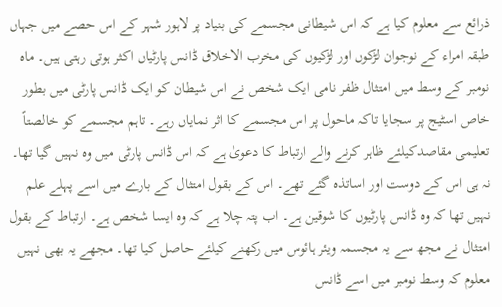ذرائع سے معلوم کیا ہے کہ اس شیطانی مجسمے کی بنیاد پر لاہور شہر کے اس حصے میں جہاں طبقہ امراء کے نوجوان لڑکوں اور لڑکیوں کی مخرب الاخلاق ڈانس پارٹیاں اکثر ہوتی رہتی ہیں۔ ماہ نومبر کے وسط میں امتثال ظفر نامی ایک شخص نے اس شیطان کو ایک ڈانس پارٹی میں بطور خاص اسٹیج پر سجایا تاکہ ماحول پر اس مجسمے کا اثر نمایاں رہے۔ تاہم مجسمے کو خالصتاً تعلیمی مقاصدکیلئے ظاہر کرنے والے ارتباط کا دعویٰ ہے کہ اس ڈانس پارٹی میں وہ نہیں گیا تھا۔ نہ ہی اس کے دوست اور اساتذہ گئے تھے۔ اس کے بقول امتثال کے بارے میں اسے پہلے علم نہیں تھا کہ وہ ڈانس پارٹیوں کا شوقین ہے۔ اب پتہ چلا ہے کہ وہ ایسا شخص ہے۔ ارتباط کے بقول امتثال نے مجھ سے یہ مجسمہ ویئر ہائوس میں رکھنے کیلئے حاصل کیا تھا۔ مجھے یہ بھی نہیں معلوم کہ وسط نومبر میں اسے ڈانس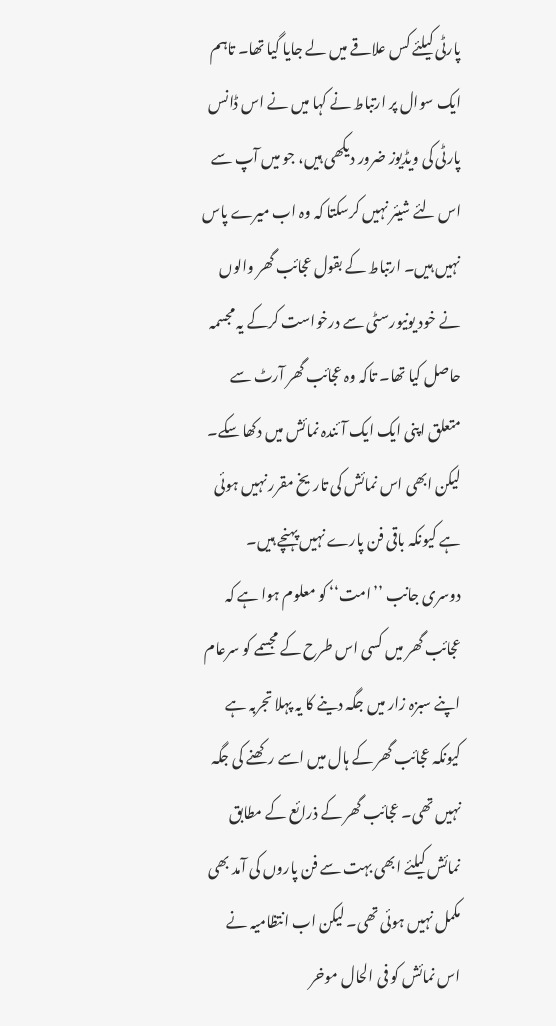پارٹی کیلئے کس علاقے میں لے جایا گیا تھا۔ تاہم ایک سوال پر ارتباط نے کہا میں نے اس ڈانس پارٹی کی ویڈیوز ضرور دیکھی ہیں، جو میں آپ سے اس لئے شیئر نہیں کرسکتا کہ وہ اب میرے پاس نہیں ہیں۔ ارتباط کے بقول عجائب گھر والوں نے خود یونیورسٹی سے درخواست کرکے یہ مجسمہ حاصل کیا تھا۔ تاکہ وہ عجائب گھر آرٹ سے متعلق اپنی ایک ایک آئندہ نمائش میں دکھا سکے۔ لیکن ابھی اس نمائش کی تاریخ مقرر نہیں ہوئی ہے کیونکہ باقی فن پارے نہیں پہنچے ہیں۔
دوسری جانب ’’امت‘‘ کو معلوم ہوا ہے کہ عجائب گھر میں کسی اس طرح کے مجسمے کو سرعام اپنے سبزہ زار میں جگہ دینے کا یہ پہلا تجربہ ہے کیونکہ عجائب گھر کے ہال میں اسے رکھنے کی جگہ نہیں تھی۔ عجائب گھر کے ذرائع کے مطابق نمائش کیلئے ابھی بہت سے فن پاروں کی آمد بھی مکمل نہیں ہوئی تھی۔ لیکن اب انتظامیہ نے اس نمائش کو فی الحال موخر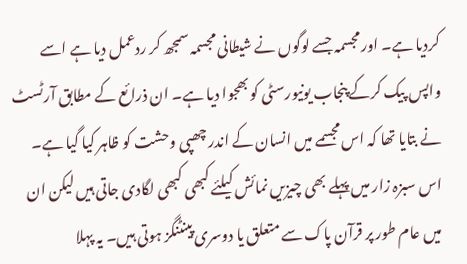کردیا ہے۔ اور مجسمہ جسے لوگوں نے شیطانی مجسمہ سمجھ کر ردعمل دیا ہے اسے واپس پیک کرکے پنجاب یونیورسٹی کو بھجوا دیا ہے۔ ان ذرائع کے مطابق آرٹسٹ نے بتایا تھا کہ اس مجسمے میں انسان کے اندر چھپی وحشت کو ظاہر کیا گیا ہے۔ اس سبزہ زار میں پہلے بھی چیزیں نمائش کیلئے کبھی کبھی لگادی جاتی ہیں لیکن ان میں عام طور پر قرآن پاک سے متعلق یا دوسری پینٹنگز ہوتی ہیں۔ یہ پہلا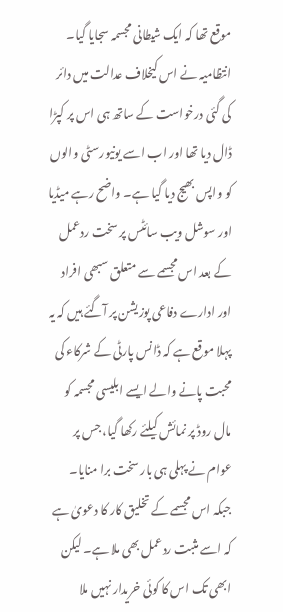موقع تھا کہ ایک شیطانی مجسمہ سجایا گیا۔ انتظامیہ نے اس کیخلاف عدالت میں دائر کی گئی درخواست کے ساتھ ہی اس پر کپڑا ڈال دیا تھا اور اب اسے یونیورسٹی والوں کو واپس بھیج دیا گیا ہے۔ واضح رہے میڈیا اور سوشل ویب سائٹس پر سخت ردعمل کے بعد اس مجسمے سے متعلق سبھی افراد اور ادارے دفاعی پوزیشن پر آگئے ہیں کہ یہ پہلا موقع ہے کہ ڈانس پارٹی کے شرکاء کی محبت پانے والے ایسے ابلیسی مجسمہ کو مال روڈ پر نمائش کیلئے رکھا گیا، جس پر عوام نے پہلی ہی بار سخت برا منایا۔ جبکہ اس مجسمے کے تخلیق کار کا دعویٰ ہے کہ اسے مثبت ردعمل بھی ملا ہے۔ لیکن ابھی تک اس کا کوئی خریدار نہیں ملا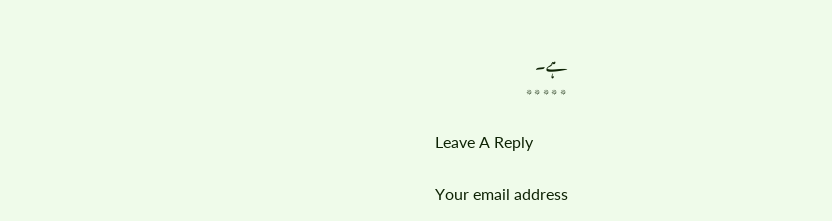ہے۔
٭٭٭٭٭

Leave A Reply

Your email address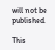will not be published.

This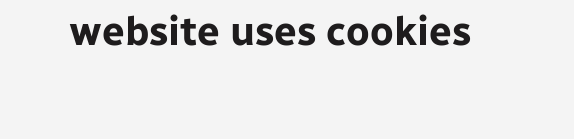website uses cookies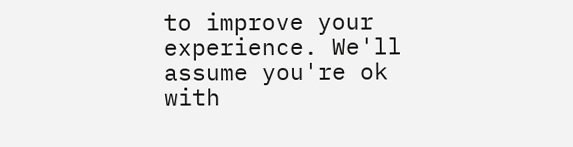to improve your experience. We'll assume you're ok with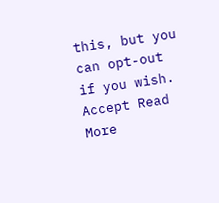this, but you can opt-out if you wish. Accept Read More